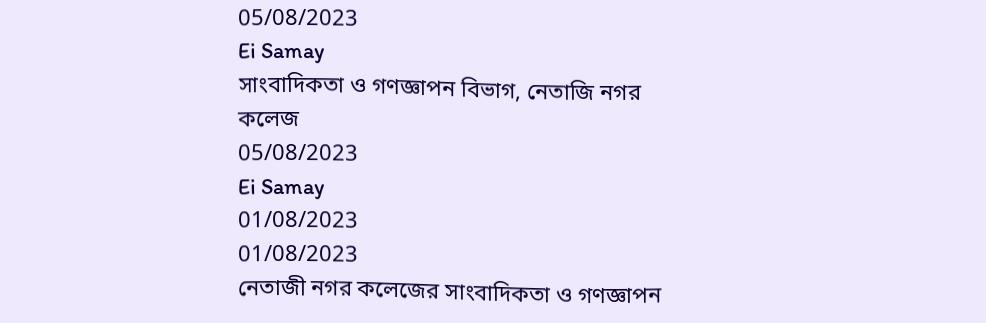05/08/2023
Ei Samay
সাংবাদিকতা ও গণজ্ঞাপন বিভাগ, নেতাজি নগর কলেজ
05/08/2023
Ei Samay
01/08/2023
01/08/2023
নেতাজী নগর কলেজের সাংবাদিকতা ও গণজ্ঞাপন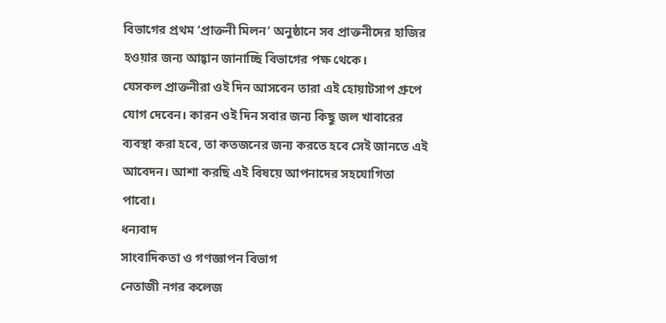বিভাগের প্রথম ‘প্রাক্তনী মিলন’ অনুষ্ঠানে সব প্রাক্তনীদের হাজির হওয়ার জন্য আহ্বান জানাচ্ছি বিভাগের পক্ষ থেকে।
যেসকল প্রাক্তনীরা ওই দিন আসবেন তারা এই হোয়াটসাপ গ্রুপে যোগ দেবেন। কারন ওই দিন সবার জন্য কিছু জল খাবারের ব্যবস্থা করা হবে, তা কতজনের জন্য করতে হবে সেই জানতে এই আবেদন। আশা করছি এই বিষয়ে আপনাদের সহযোগিতা পাবো।
ধন্যবাদ
সাংবাদিকতা ও গণজ্ঞাপন বিভাগ
নেতাজী নগর কলেজ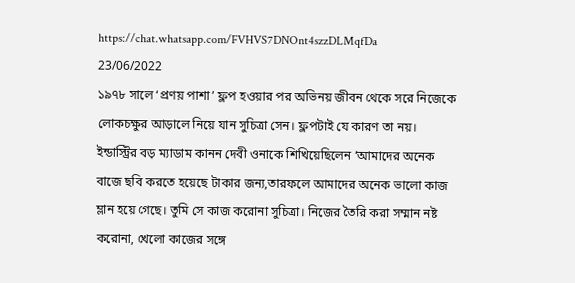https://chat.whatsapp.com/FVHVS7DNOnt4szzDLMqfDa
23/06/2022
১৯৭৮ সালে ‘প্রণয় পাশা’ ফ্লপ হওয়ার পর অভিনয় জীবন থেকে সরে নিজেকে লোকচক্ষুর আড়ালে নিয়ে যান সুচিত্রা সেন। ফ্লপটাই যে কারণ তা নয়। ইন্ডাস্ট্রির বড় ম্যাডাম কানন দেবী ওনাকে শিখিয়েছিলেন ‘আমাদের অনেক বাজে ছবি করতে হয়েছে টাকার জন্য,তারফলে আমাদের অনেক ভালো কাজ ম্লান হয়ে গেছে। তুমি সে কাজ করোনা সুচিত্রা। নিজের তৈরি করা সম্মান নষ্ট করোনা, খেলো কাজের সঙ্গে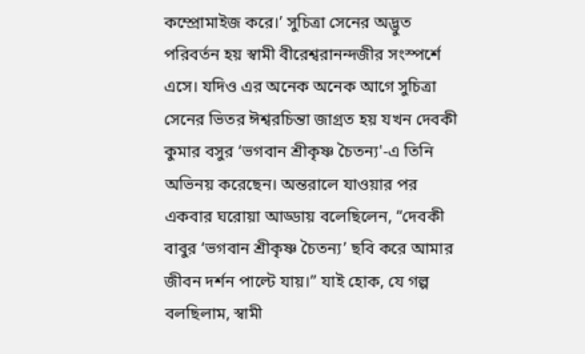কম্প্রোমাইজ করে।’ সুচিত্রা সেনের অদ্ভুত পরিবর্তন হয় স্বামী বীরেশ্বরানন্দজীর সংস্পর্শে এসে। যদিও এর অনেক অনেক আগে সুচিত্রা সেনের ভিতর ঈশ্বরচিন্তা জাগ্রত হয় যখন দেবকী কুমার বসুর ‘ভগবান শ্রীকৃষ্ণ চৈতন্য'-এ তিনি অভিনয় করেছেন। অন্তরালে যাওয়ার পর একবার ঘরোয়া আড্ডায় বলেছিলেন, “দেবকী বাবুর ‘ভগবান শ্রীকৃষ্ণ চৈতন্য’ ছবি করে আমার জীবন দর্শন পাল্টে যায়।” যাই হোক, যে গল্প বলছিলাম, স্বামী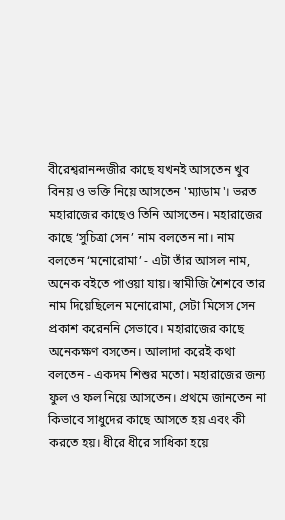বীরেশ্বরানন্দজীর কাছে যখনই আসতেন খুব বিনয় ও ভক্তি নিয়ে আসতেন 'ম্যাডাম'। ভরত মহারাজের কাছেও তিনি আসতেন। মহারাজের কাছে ‘সুচিত্রা সেন’ নাম বলতেন না। নাম বলতেন ‘মনোরোমা’ - এটা তাঁর আসল নাম, অনেক বইতে পাওয়া যায়। স্বামীজি শৈশবে তার নাম দিয়েছিলেন মনোরোমা, সেটা মিসেস সেন প্রকাশ করেননি সেভাবে। মহারাজের কাছে অনেকক্ষণ বসতেন। আলাদা করেই কথা বলতেন - একদম শিশুর মতো। মহারাজের জন্য ফুল ও ফল নিয়ে আসতেন। প্রথমে জানতেন না কিভাবে সাধুদের কাছে আসতে হয় এবং কী করতে হয়। ধীরে ধীরে সাধিকা হয়ে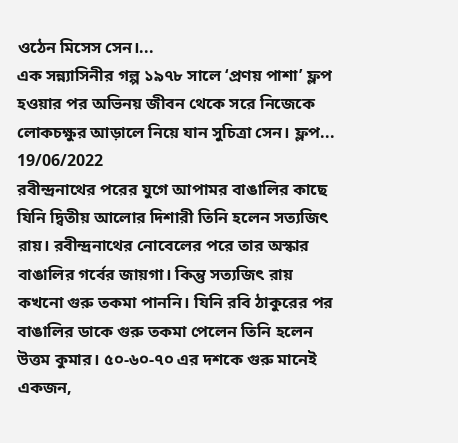ওঠেন মিসেস সেন।...
এক সন্ন্যাসিনীর গল্প ১৯৭৮ সালে ‘প্রণয় পাশা’ ফ্লপ হওয়ার পর অভিনয় জীবন থেকে সরে নিজেকে লোকচক্ষুর আড়ালে নিয়ে যান সুচিত্রা সেন। ফ্লপ...
19/06/2022
রবীন্দ্রনাথের পরের যুগে আপামর বাঙালির কাছে যিনি দ্বিতীয় আলোর দিশারী তিনি হলেন সত্যজিৎ রায়। রবীন্দ্রনাথের নোবেলের পরে তার অস্কার বাঙালির গর্বের জায়গা। কিন্তু সত্যজিৎ রায় কখনো গুরু তকমা পাননি। যিনি রবি ঠাকুরের পর বাঙালির ডাকে গুরু তকমা পেলেন তিনি হলেন উত্তম কুমার। ৫০-৬০-৭০ এর দশকে গুরু মানেই একজন,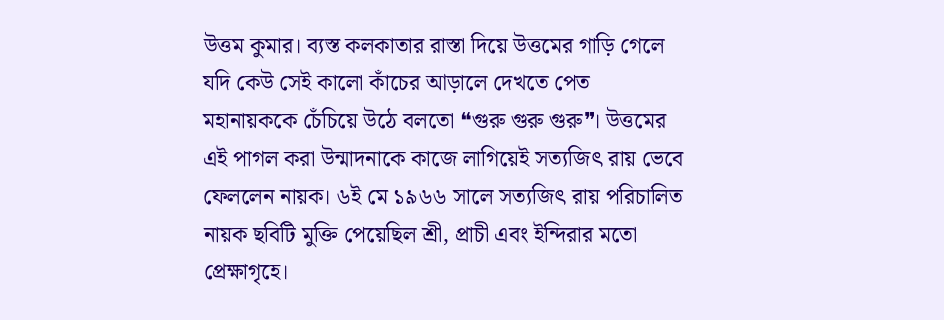উত্তম কুমার। ব্যস্ত কলকাতার রাস্তা দিয়ে উত্তমের গাড়ি গেলে যদি কেউ সেই কালো কাঁচের আড়ালে দেখতে পেত মহানায়ককে চেঁচিয়ে উঠে বলতো ❝গুরু গুরু গুরু❞। উত্তমের এই পাগল করা উন্মাদনাকে কাজে লাগিয়েই সত্যজিৎ রায় ভেবে ফেললেন নায়ক। ৬ই মে ১৯৬৬ সালে সত্যজিৎ রায় পরিচালিত নায়ক ছবিটি মুক্তি পেয়েছিল শ্রী, প্রাচী এবং ইন্দিরার মতো প্রেক্ষাগৃহে।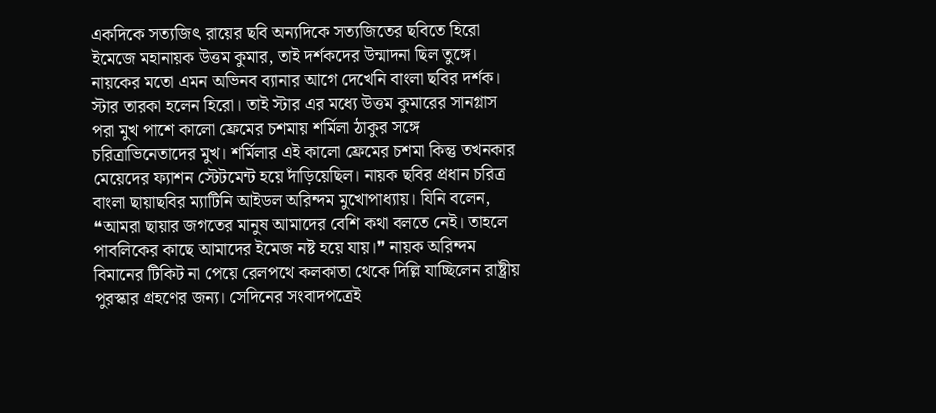একদিকে সত্যজিৎ রায়ের ছবি অন্যদিকে সত্যজিতের ছবিতে হিরো ইমেজে মহানায়ক উত্তম কুমার, তাই দর্শকদের উন্মাদনা ছিল তুঙ্গে। নায়কের মতো এমন অভিনব ব্যানার আগে দেখেনি বাংলা ছবির দর্শক। স্টার তারকা হলেন হিরো। তাই স্টার এর মধ্যে উত্তম কুমারের সানগ্লাস পরা মুখ পাশে কালো ফ্রেমের চশমায় শর্মিলা ঠাকুর সঙ্গে চরিত্রাভিনেতাদের মুখ। শর্মিলার এই কালো ফ্রেমের চশমা কিন্তু তখনকার মেয়েদের ফ্যাশন স্টেটমেন্ট হয়ে দাঁড়িয়েছিল। নায়ক ছবির প্রধান চরিত্র বাংলা ছায়াছবির ম্যাটিনি আইডল অরিন্দম মুখোপাধ্যায়। যিনি বলেন, ❝আমরা ছায়ার জগতের মানুষ আমাদের বেশি কথা বলতে নেই। তাহলে পাবলিকের কাছে আমাদের ইমেজ নষ্ট হয়ে যায়।❞ নায়ক অরিন্দম বিমানের টিকিট না পেয়ে রেলপথে কলকাতা থেকে দিল্লি যাচ্ছিলেন রাষ্ট্রীয় পুরস্কার গ্রহণের জন্য। সেদিনের সংবাদপত্রেই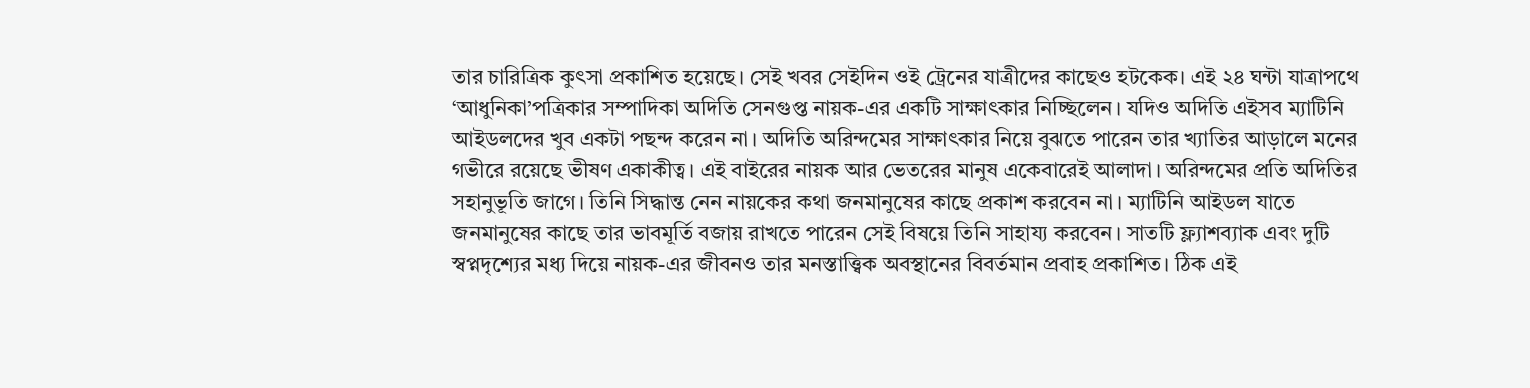তার চারিত্রিক কুৎসা প্রকাশিত হয়েছে। সেই খবর সেইদিন ওই ট্রেনের যাত্রীদের কাছেও হটকেক। এই ২৪ ঘন্টা যাত্রাপথে ‘আধুনিকা’পত্রিকার সম্পাদিকা অদিতি সেনগুপ্ত নায়ক-এর একটি সাক্ষাৎকার নিচ্ছিলেন। যদিও অদিতি এইসব ম্যাটিনি আইডলদের খুব একটা পছন্দ করেন না। অদিতি অরিন্দমের সাক্ষাৎকার নিয়ে বুঝতে পারেন তার খ্যাতির আড়ালে মনের গভীরে রয়েছে ভীষণ একাকীত্ব। এই বাইরের নায়ক আর ভেতরের মানুষ একেবারেই আলাদা। অরিন্দমের প্রতি অদিতির সহানুভূতি জাগে। তিনি সিদ্ধান্ত নেন নায়কের কথা জনমানুষের কাছে প্রকাশ করবেন না। ম্যাটিনি আইডল যাতে জনমানুষের কাছে তার ভাবমূর্তি বজায় রাখতে পারেন সেই বিষয়ে তিনি সাহায্য করবেন। সাতটি ফ্ল্যাশব্যাক এবং দুটি স্বপ্নদৃশ্যের মধ্য দিয়ে নায়ক-এর জীবনও তার মনস্তাত্ত্বিক অবস্থানের বিবর্তমান প্রবাহ প্রকাশিত। ঠিক এই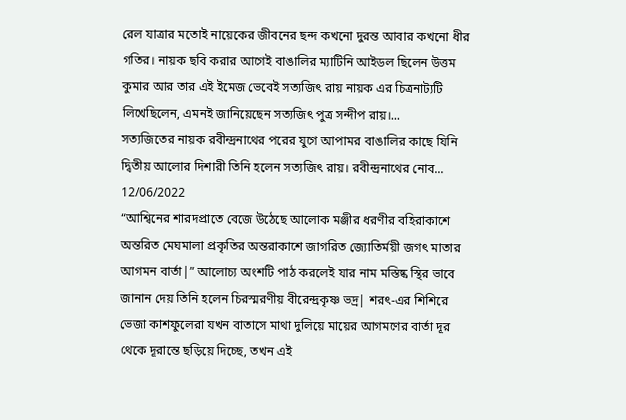রেল যাত্রার মতোই নায়েকের জীবনের ছন্দ কখনো দুরন্ত আবার কখনো ধীর গতির। নায়ক ছবি করার আগেই বাঙালির ম্যাটিনি আইডল ছিলেন উত্তম কুমার আর তার এই ইমেজ ভেবেই সত্যজিৎ রায় নায়ক এর চিত্রনাট্যটি লিখেছিলেন, এমনই জানিয়েছেন সত্যজিৎ পুত্র সন্দীপ রায়।...
সত্যজিতের নায়ক রবীন্দ্রনাথের পরের যুগে আপামর বাঙালির কাছে যিনি দ্বিতীয় আলোর দিশারী তিনি হলেন সত্যজিৎ রায়। রবীন্দ্রনাথের নোব...
12/06/2022
“আশ্বিনের শারদপ্রাতে বেজে উঠেছে আলোক মঞ্জীর ধরণীর বহিরাকাশে অন্তরিত মেঘমালা প্রকৃতির অন্তরাকাশে জাগরিত জ্যোতির্ময়ী জগৎ মাতার আগমন বার্তা|” আলোচ্য অংশটি পাঠ করলেই যার নাম মস্তিষ্ক স্থির ভাবে জানান দেয় তিনি হলেন চিরস্মরণীয় বীরেন্দ্রকৃষ্ণ ভদ্র| শরৎ-এর শিশিরে ভেজা কাশফুলেরা যখন বাতাসে মাথা দুলিয়ে মায়ের আগমণের বার্তা দূর থেকে দূরান্তে ছড়িয়ে দিচ্ছে, তখন এই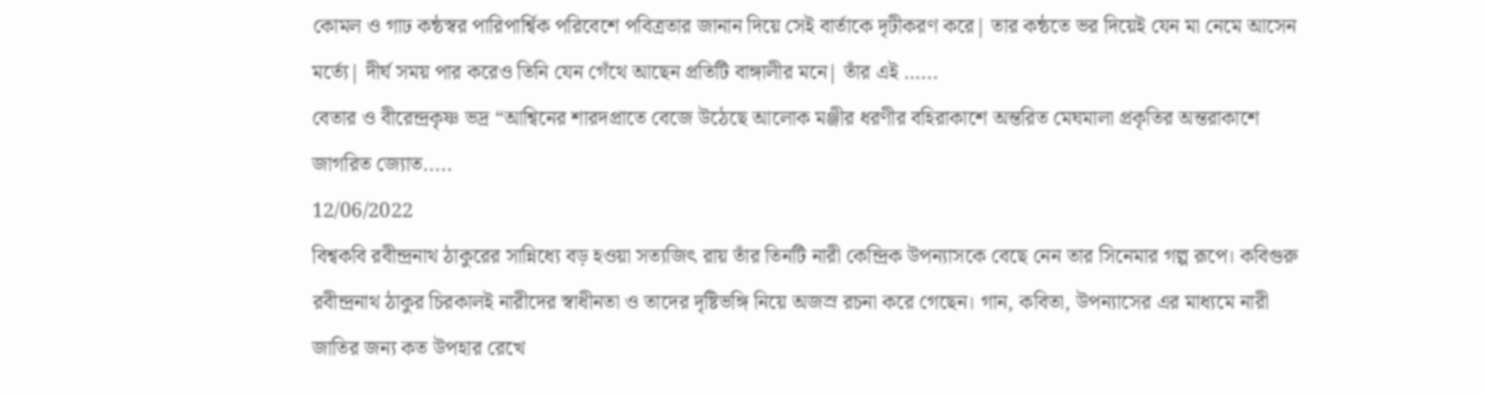কোমল ও গাঢ কন্ঠস্বর পারিপার্শ্বিক পরিবেশে পবিত্রতার জানান দিয়ে সেই বার্তাকে দৃঢীকরণ করে| তার কন্ঠতে ভর দিয়েই যেন মা নেমে আসেন মর্ত্যে| দীর্ঘ সময় পার করেও তিনি যেন গেঁথে আছেন প্রতিটি বাঙ্গালীর মনে| তাঁর এই …...
বেতার ও বীরেন্দ্রকৃষ্ণ ভদ্র “আশ্বিনের শারদপ্রাতে বেজে উঠেছে আলোক মঞ্জীর ধরণীর বহিরাকাশে অন্তরিত মেঘমালা প্রকৃতির অন্তরাকাশে জাগরিত জ্যোত.....
12/06/2022
বিশ্বকবি রবীন্দ্রনাথ ঠাকুরের সান্নিধ্যে বড় হওয়া সত্যজিৎ রায় তাঁর তিনটি নারী কেন্দ্রিক উপন্যাসকে বেছে নেন তার সিনেমার গল্প রূপে। কবিগুরু রবীন্দ্রনাথ ঠাকুর চিরকালই নারীদের স্বাধীনতা ও তাদের দৃষ্টিভঙ্গি নিয়ে অজস্র রচনা করে গেছেন। গান, কবিতা, উপন্যাসের এর মাধ্যমে নারী জাতির জন্য কত উপহার রেখে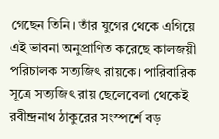গেছেন তিনি। তাঁর যুগের থেকে এগিয়ে এই ভাবনা অনুপ্রাণিত করেছে কালজয়ী পরিচালক সত্যজিৎ রায়কে। পারিবারিক সূত্রে সত্যজিৎ রায় ছেলেবেলা থেকেই রবীন্দ্রনাথ ঠাকুরের সংস্পর্শে বড়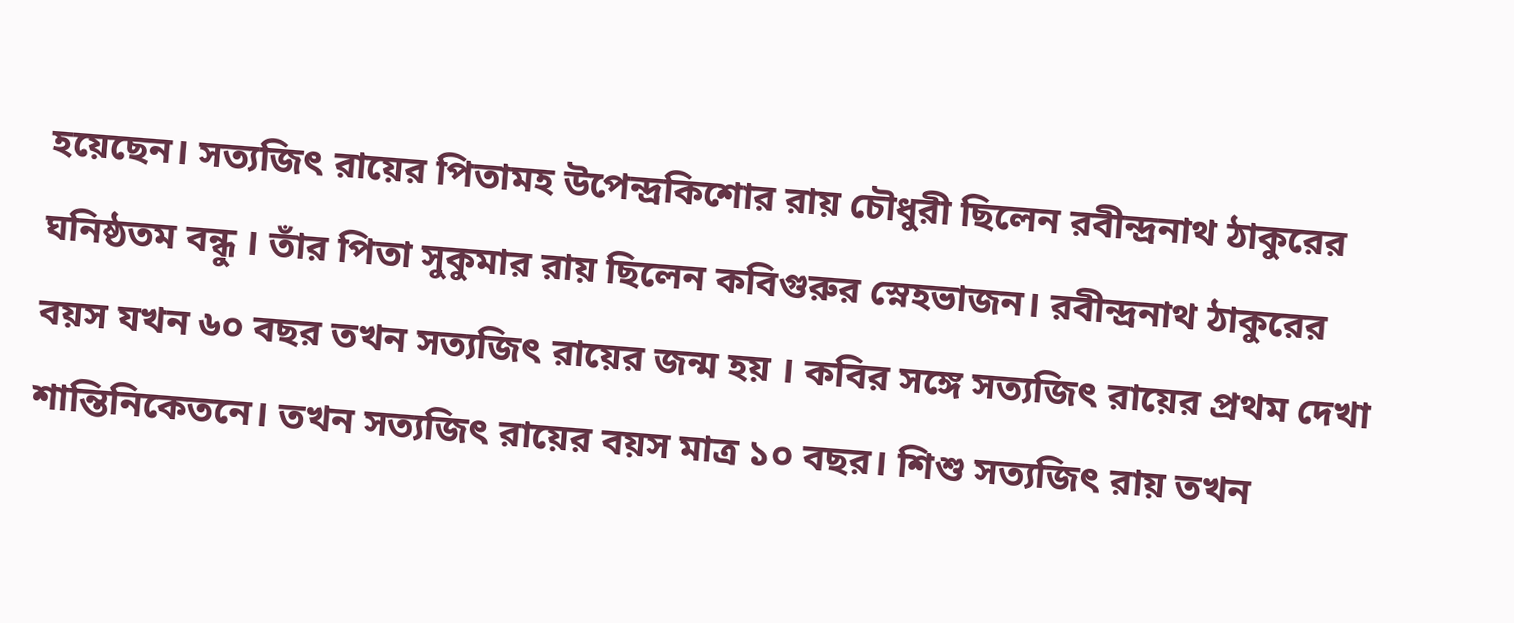হয়েছেন। সত্যজিৎ রায়ের পিতামহ উপেন্দ্রকিশোর রায় চৌধুরী ছিলেন রবীন্দ্রনাথ ঠাকুরের ঘনিষ্ঠতম বন্ধু । তাঁর পিতা সুকুমার রায় ছিলেন কবিগুরুর স্নেহভাজন। রবীন্দ্রনাথ ঠাকুরের বয়স যখন ৬০ বছর তখন সত্যজিৎ রায়ের জন্ম হয় । কবির সঙ্গে সত্যজিৎ রায়ের প্রথম দেখা শান্তিনিকেতনে। তখন সত্যজিৎ রায়ের বয়স মাত্র ১০ বছর। শিশু সত্যজিৎ রায় তখন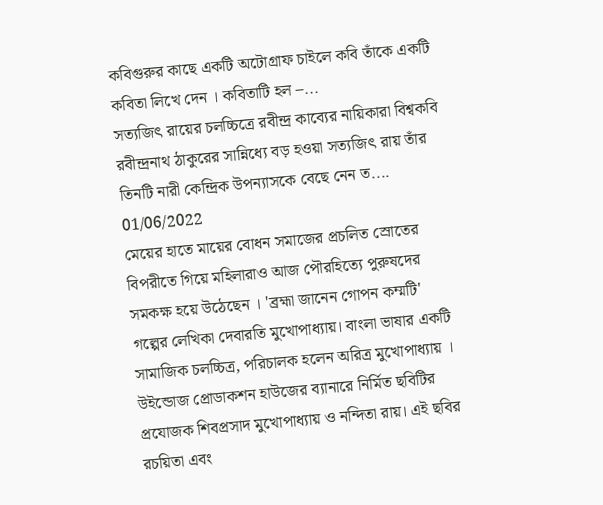কবিগুরুর কাছে একটি অটোগ্রাফ চাইলে কবি তাঁকে একটি কবিতা লিখে দেন । কবিতাটি হল –...
সত্যজিৎ রায়ের চলচ্চিত্রে রবীন্দ্র কাব্যের নায়িকারা বিশ্বকবি রবীন্দ্রনাথ ঠাকুরের সান্নিধ্যে বড় হওয়া সত্যজিৎ রায় তাঁর তিনটি নারী কেন্দ্রিক উপন্যাসকে বেছে নেন ত....
01/06/2022
মেয়ের হাতে মায়ের বোধন সমাজের প্রচলিত স্রোতের বিপরীতে গিয়ে মহিলারাও আজ পৌরহিত্যে পুরুষদের সমকক্ষ হয়ে উঠেছেন । 'ব্রহ্মা জানেন গোপন কম্মটি' গল্পের লেখিকা দেবারতি মুখোপাধ্যায়। বাংলা ভাষার একটি সামাজিক চলচ্চিত্র, পরিচালক হলেন অরিত্র মুখোপাধ্যায় । উইন্ডোজ প্রোডাকশন হাউজের ব্যানারে নির্মিত ছবিটির প্রযোজক শিবপ্রসাদ মুখোপাধ্যায় ও নন্দিতা রায়। এই ছবির রচয়িতা এবং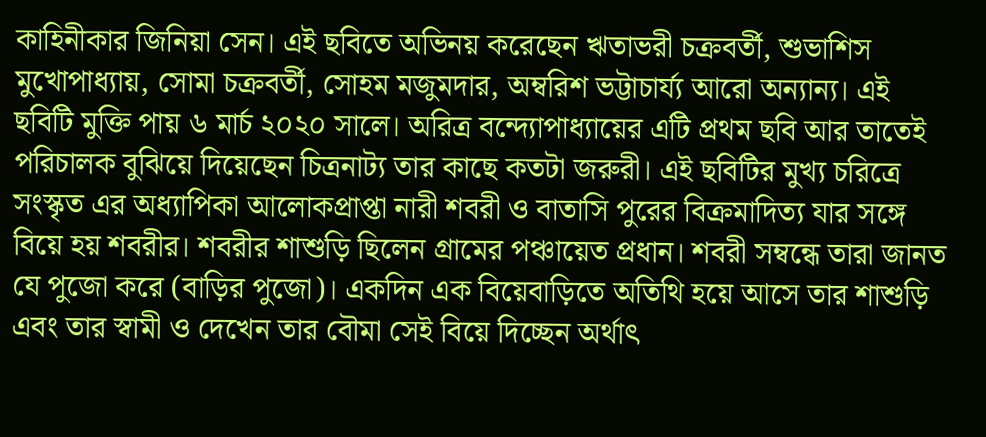কাহিনীকার জিনিয়া সেন। এই ছবিতে অভিনয় করেছেন ঋতাভরী চক্রবর্তী, শুভাশিস মুখোপাধ্যায়, সোমা চক্রবর্তী, সোহম মজুমদার, অম্বরিশ ভট্টাচার্য্য আরো অন্যান্য। এই ছবিটি মুক্তি পায় ৬ মার্চ ২০২০ সালে। অরিত্র বন্দ্যোপাধ্যায়ের এটি প্রথম ছবি আর তাতেই পরিচালক বুঝিয়ে দিয়েছেন চিত্রনাট্য তার কাছে কতটা জরুরী। এই ছবিটির মুখ্য চরিত্রে সংস্কৃত এর অধ্যাপিকা আলোকপ্রাপ্তা নারী শবরী ও বাতাসি পুরের বিক্রমাদিত্য যার সঙ্গে বিয়ে হয় শবরীর। শবরীর শাশুড়ি ছিলেন গ্রামের পঞ্চায়েত প্রধান। শবরী সম্বন্ধে তারা জানত যে পুজো করে (বাড়ির পুজো)। একদিন এক বিয়েবাড়িতে অতিথি হয়ে আসে তার শাশুড়ি এবং তার স্বামী ও দেখেন তার বৌমা সেই বিয়ে দিচ্ছেন অর্থাৎ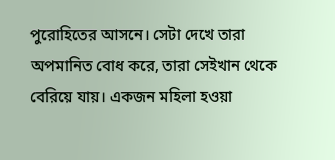পুরোহিতের আসনে। সেটা দেখে তারা অপমানিত বোধ করে, তারা সেইখান থেকে বেরিয়ে যায়। একজন মহিলা হওয়া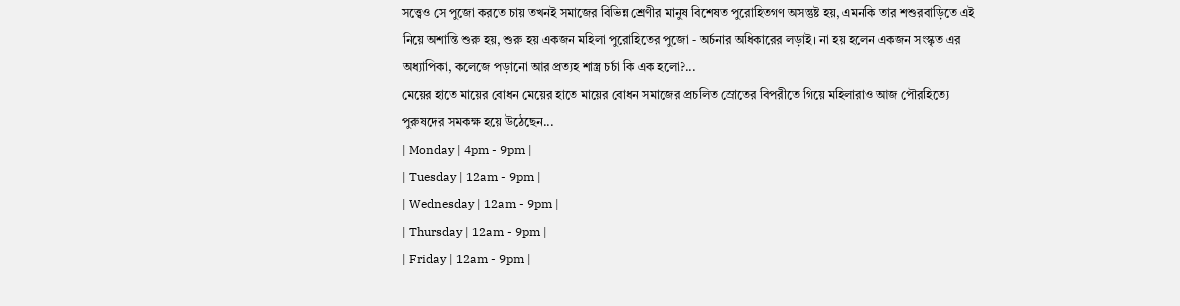সত্ত্বেও সে পুজো করতে চায় তখনই সমাজের বিভিন্ন শ্রেণীর মানুষ বিশেষত পুরোহিতগণ অসন্তুষ্ট হয়, এমনকি তার শশুরবাড়িতে এই নিয়ে অশান্তি শুরু হয়, শুরু হয় একজন মহিলা পুরোহিতের পুজো - অর্চনার অধিকারের লড়াই। না হয় হলেন একজন সংস্কৃত এর অধ্যাপিকা, কলেজে পড়ানো আর প্রত্যহ শাস্ত্র চর্চা কি এক হলো?...
মেয়ের হাতে মায়ের বোধন মেয়ের হাতে মায়ের বোধন সমাজের প্রচলিত স্রোতের বিপরীতে গিয়ে মহিলারাও আজ পৌরহিত্যে পুরুষদের সমকক্ষ হয়ে উঠেছেন...
| Monday | 4pm - 9pm |
| Tuesday | 12am - 9pm |
| Wednesday | 12am - 9pm |
| Thursday | 12am - 9pm |
| Friday | 12am - 9pm |